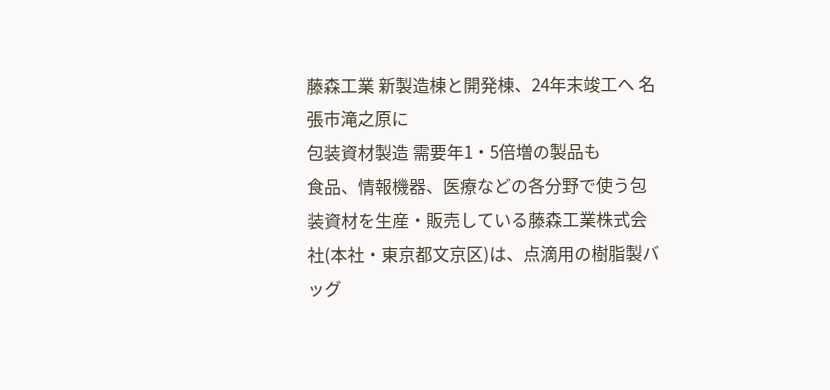藤森工業 新製造棟と開発棟、24年末竣工へ 名張市滝之原に
包装資材製造 需要年1・5倍増の製品も
食品、情報機器、医療などの各分野で使う包装資材を生産・販売している藤森工業株式会社(本社・東京都文京区)は、点滴用の樹脂製バッグ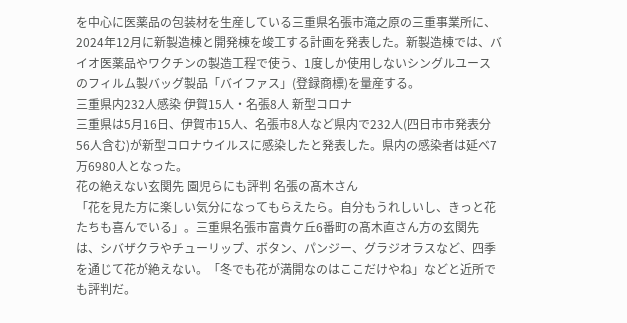を中心に医薬品の包装材を生産している三重県名張市滝之原の三重事業所に、2024年12月に新製造棟と開発棟を竣工する計画を発表した。新製造棟では、バイオ医薬品やワクチンの製造工程で使う、1度しか使用しないシングルユースのフィルム製バッグ製品「バイファス」(登録商標)を量産する。
三重県内232人感染 伊賀15人・名張8人 新型コロナ
三重県は5月16日、伊賀市15人、名張市8人など県内で232人(四日市市発表分56人含む)が新型コロナウイルスに感染したと発表した。県内の感染者は延べ7万6980人となった。
花の絶えない玄関先 園児らにも評判 名張の髙木さん
「花を見た方に楽しい気分になってもらえたら。自分もうれしいし、きっと花たちも喜んでいる」。三重県名張市富貴ケ丘6番町の髙木直さん方の玄関先は、シバザクラやチューリップ、ボタン、パンジー、グラジオラスなど、四季を通じて花が絶えない。「冬でも花が満開なのはここだけやね」などと近所でも評判だ。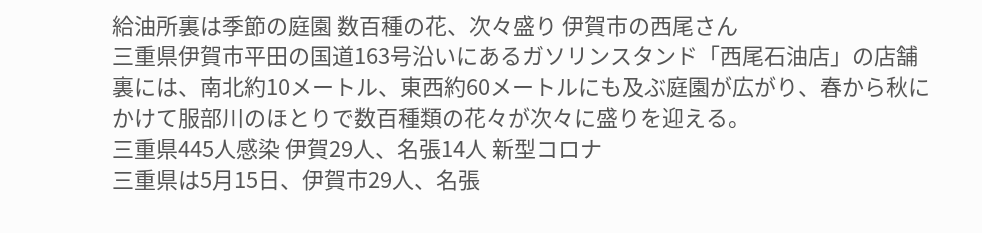給油所裏は季節の庭園 数百種の花、次々盛り 伊賀市の西尾さん
三重県伊賀市平田の国道163号沿いにあるガソリンスタンド「西尾石油店」の店舗裏には、南北約10メートル、東西約60メートルにも及ぶ庭園が広がり、春から秋にかけて服部川のほとりで数百種類の花々が次々に盛りを迎える。
三重県445人感染 伊賀29人、名張14人 新型コロナ
三重県は5月15日、伊賀市29人、名張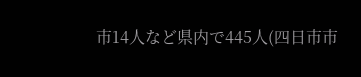市14人など県内で445人(四日市市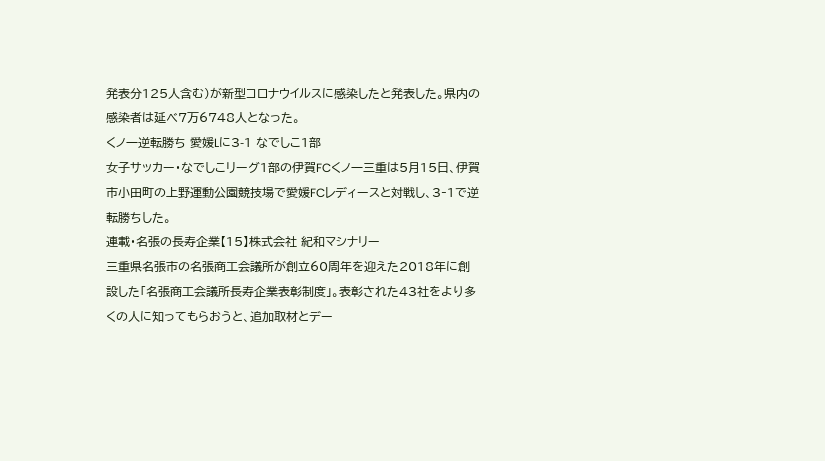発表分125人含む)が新型コロナウイルスに感染したと発表した。県内の感染者は延べ7万6748人となった。
くノ一逆転勝ち 愛媛Lに3-1 なでしこ1部
女子サッカー・なでしこリーグ1部の伊賀FCくノ一三重は5月15日、伊賀市小田町の上野運動公園競技場で愛媛FCレディースと対戦し、3‐1で逆転勝ちした。
連載・名張の長寿企業【15】株式会社 紀和マシナリー
三重県名張市の名張商工会議所が創立60周年を迎えた2018年に創設した「名張商工会議所長寿企業表彰制度」。表彰された43社をより多くの人に知ってもらおうと、追加取材とデー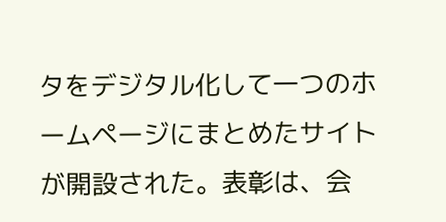タをデジタル化して一つのホームページにまとめたサイトが開設された。表彰は、会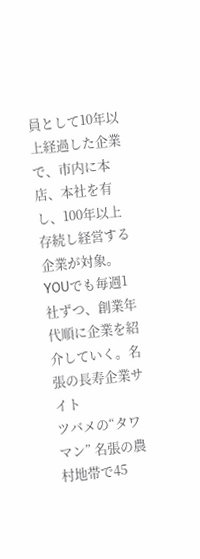員として10年以上経過した企業で、市内に本店、本社を有し、100年以上存続し経営する企業が対象。YOUでも毎週1社ずつ、創業年代順に企業を紹介していく。名張の長寿企業サイト
ツバメの“タワマン” 名張の農村地帯で45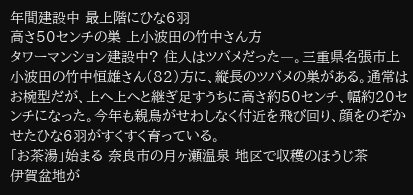年間建設中 最上階にひな6羽
高さ50センチの巣 上小波田の竹中さん方
タワーマンション建設中? 住人はツバメだった―。三重県名張市上小波田の竹中恒雄さん(82)方に、縦長のツバメの巣がある。通常はお椀型だが、上へ上へと継ぎ足すうちに高さ約50センチ、幅約20センチになった。今年も親鳥がせわしなく付近を飛び回り、顔をのぞかせたひな6羽がすくすく育っている。
「お茶湯」始まる 奈良市の月ヶ瀬温泉 地区で収穫のほうじ茶
伊賀盆地が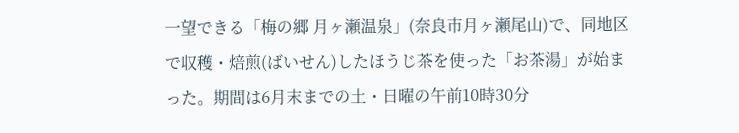一望できる「梅の郷 月ヶ瀬温泉」(奈良市月ヶ瀬尾山)で、同地区で収穫・焙煎(ばいせん)したほうじ茶を使った「お茶湯」が始まった。期間は6月末までの土・日曜の午前10時30分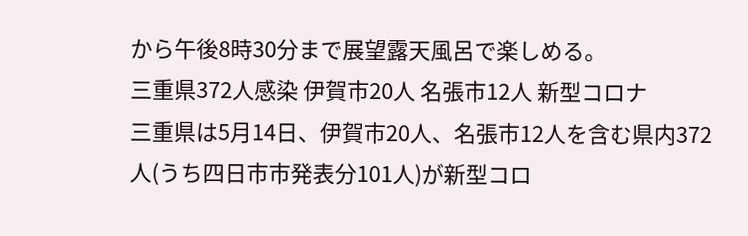から午後8時30分まで展望露天風呂で楽しめる。
三重県372人感染 伊賀市20人 名張市12人 新型コロナ
三重県は5月14日、伊賀市20人、名張市12人を含む県内372人(うち四日市市発表分101人)が新型コロ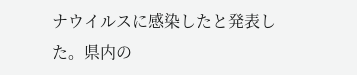ナウイルスに感染したと発表した。県内の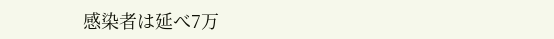感染者は延べ7万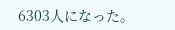6303人になった。